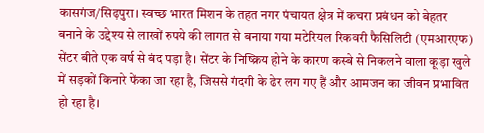कासगंज/सिढ़पुरा। स्वच्छ भारत मिशन के तहत नगर पंचायत क्षेत्र में कचरा प्रबंधन को बेहतर बनाने के उद्देश्य से लाखों रुपये की लागत से बनाया गया मटेरियल रिकवरी फैसिलिटी (एमआरएफ) सेंटर बीते एक वर्ष से बंद पड़ा है। सेंटर के निष्क्रिय होने के कारण कस्बे से निकलने वाला कूड़ा खुले में सड़कों किनारे फेंका जा रहा है, जिससे गंदगी के ढेर लग गए हैं और आमजन का जीवन प्रभावित हो रहा है।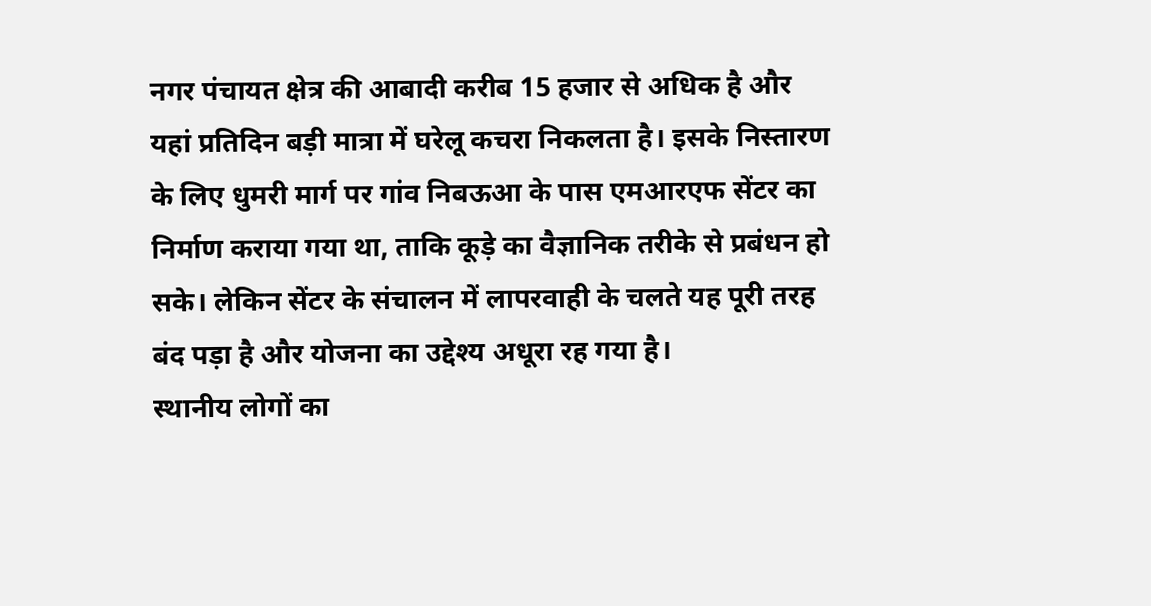नगर पंचायत क्षेत्र की आबादी करीब 15 हजार से अधिक है और यहां प्रतिदिन बड़ी मात्रा में घरेलू कचरा निकलता है। इसके निस्तारण के लिए धुमरी मार्ग पर गांव निबऊआ के पास एमआरएफ सेंटर का निर्माण कराया गया था, ताकि कूड़े का वैज्ञानिक तरीके से प्रबंधन हो सके। लेकिन सेंटर के संचालन में लापरवाही के चलते यह पूरी तरह बंद पड़ा है और योजना का उद्देश्य अधूरा रह गया है।
स्थानीय लोगों का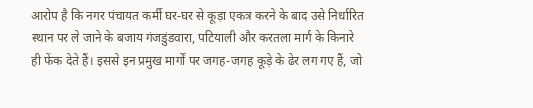आरोप है कि नगर पंचायत कर्मी घर-घर से कूड़ा एकत्र करने के बाद उसे निर्धारित स्थान पर ले जाने के बजाय गंजडुंडवारा, पटियाली और करतला मार्ग के किनारे ही फेंक देते हैं। इससे इन प्रमुख मार्गों पर जगह-जगह कूड़े के ढेर लग गए हैं, जो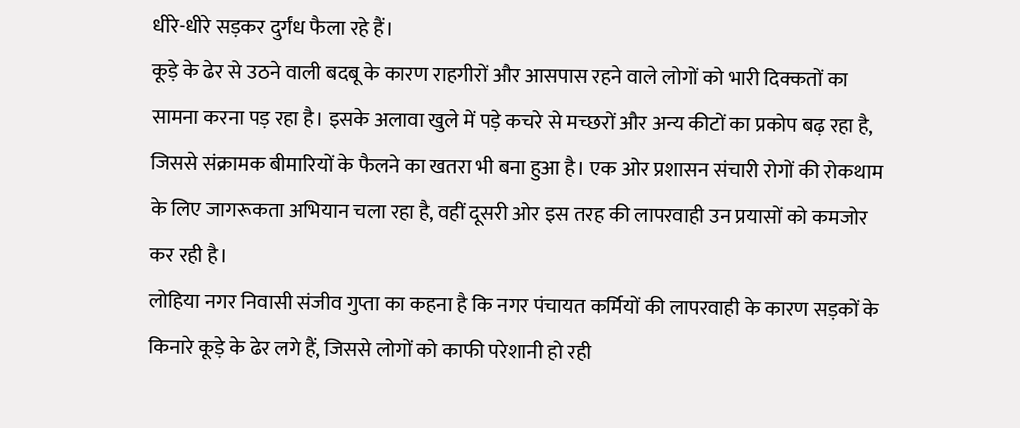धीरे-धीरे सड़कर दुर्गंध फैला रहे हैं।
कूड़े के ढेर से उठने वाली बदबू के कारण राहगीरों और आसपास रहने वाले लोगों को भारी दिक्कतों का सामना करना पड़ रहा है। इसके अलावा खुले में पड़े कचरे से मच्छरों और अन्य कीटों का प्रकोप बढ़ रहा है, जिससे संक्रामक बीमारियों के फैलने का खतरा भी बना हुआ है। एक ओर प्रशासन संचारी रोगों की रोकथाम के लिए जागरूकता अभियान चला रहा है, वहीं दूसरी ओर इस तरह की लापरवाही उन प्रयासों को कमजोर कर रही है।
लोहिया नगर निवासी संजीव गुप्ता का कहना है कि नगर पंचायत कर्मियों की लापरवाही के कारण सड़कों के किनारे कूड़े के ढेर लगे हैं, जिससे लोगों को काफी परेशानी हो रही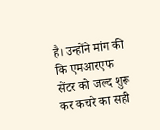है। उन्होंने मांग की कि एमआरएफ सेंटर को जल्द शुरू कर कचरे का सही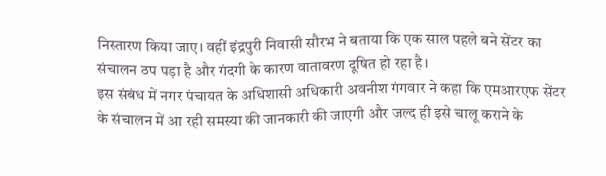निस्तारण किया जाए। वहीं इंद्रपुरी निवासी सौरभ ने बताया कि एक साल पहले बने सेंटर का संचालन ठप पड़ा है और गंदगी के कारण वातावरण दूषित हो रहा है।
इस संबंध में नगर पंचायत के अधिशासी अधिकारी अवनीश गंगवार ने कहा कि एमआरएफ सेंटर के संचालन में आ रही समस्या की जानकारी की जाएगी और जल्द ही इसे चालू कराने के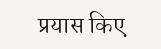प्रयास किए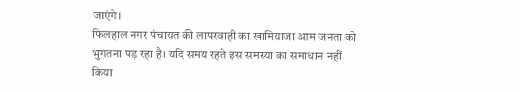जाएंगे।
फिलहाल नगर पंचायत की लापरवाही का खामियाजा आम जनता को भुगतना पड़ रहा है। यदि समय रहते इस समस्या का समाधान नहीं किया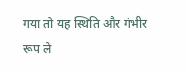गया तो यह स्थिति और गंभीर रूप ले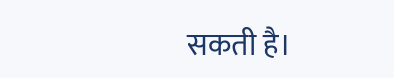सकती है।